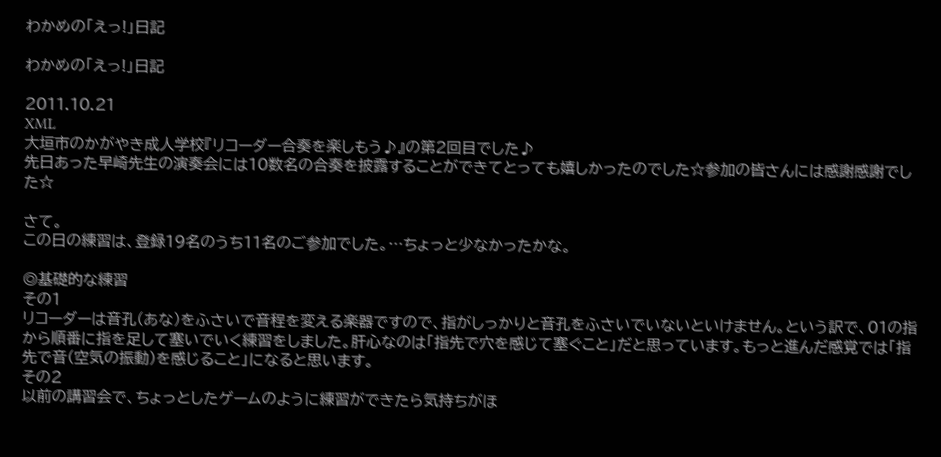わかめの「えっ!」日記

わかめの「えっ!」日記

2011.10.21
XML
大垣市のかがやき成人学校『リコーダー合奏を楽しもう♪』の第2回目でした♪
先日あった早崎先生の演奏会には10数名の合奏を披露することができてとっても嬉しかったのでした☆参加の皆さんには感謝感謝でした☆

さて。
この日の練習は、登録19名のうち11名のご参加でした。…ちょっと少なかったかな。

◎基礎的な練習
その1
リコーダーは音孔(あな)をふさいで音程を変える楽器ですので、指がしっかりと音孔をふさいでいないといけません。という訳で、01の指から順番に指を足して塞いでいく練習をしました。肝心なのは「指先で穴を感じて塞ぐこと」だと思っています。もっと進んだ感覚では「指先で音(空気の振動)を感じること」になると思います。
その2
以前の講習会で、ちょっとしたゲームのように練習ができたら気持ちがほ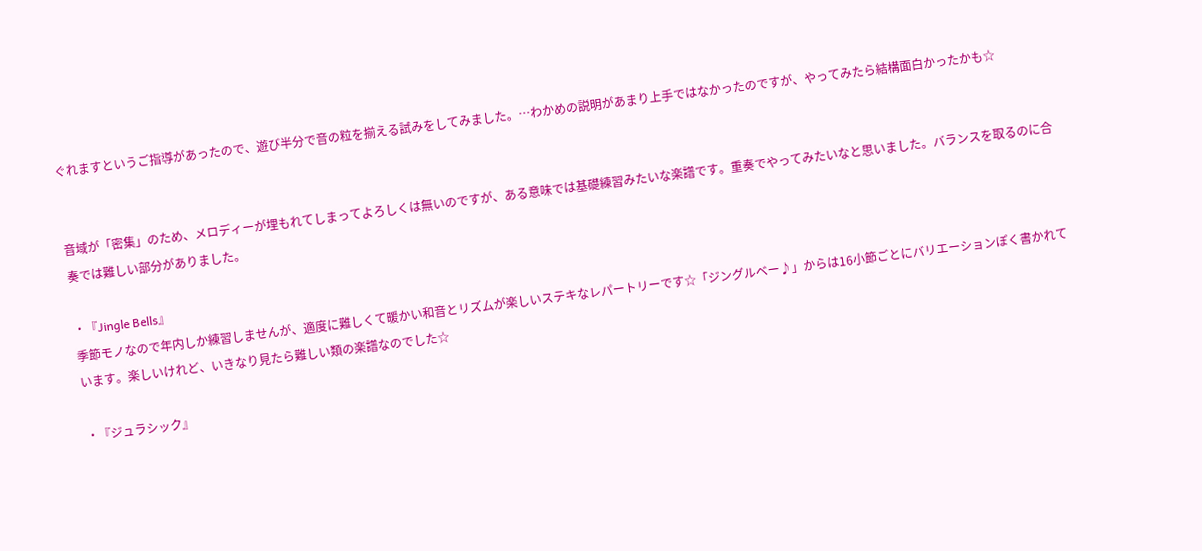ぐれますというご指導があったので、遊び半分で音の粒を揃える試みをしてみました。…わかめの説明があまり上手ではなかったのですが、やってみたら結構面白かったかも☆


音域が「密集」のため、メロディーが埋もれてしまってよろしくは無いのですが、ある意味では基礎練習みたいな楽譜です。重奏でやってみたいなと思いました。バランスを取るのに合奏では難しい部分がありました。

・『Jingle Bells』
季節モノなので年内しか練習しませんが、適度に難しくて暖かい和音とリズムが楽しいステキなレパートリーです☆「ジングルベー♪」からは16小節ごとにバリエーションぽく書かれています。楽しいけれど、いきなり見たら難しい類の楽譜なのでした☆

・『ジュラシック』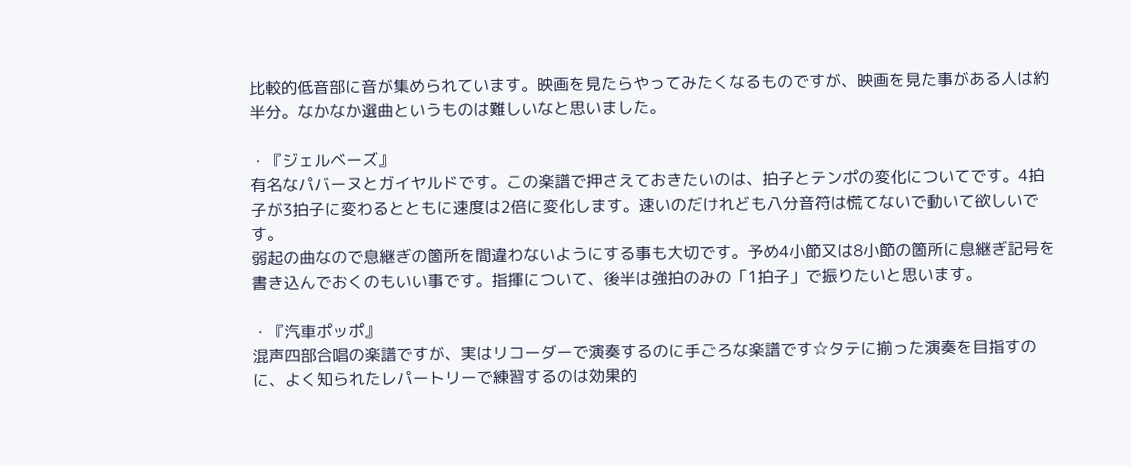比較的低音部に音が集められています。映画を見たらやってみたくなるものですが、映画を見た事がある人は約半分。なかなか選曲というものは難しいなと思いました。

・『ジェルベーズ』
有名なパバーヌとガイヤルドです。この楽譜で押さえておきたいのは、拍子とテンポの変化についてです。4拍子が3拍子に変わるとともに速度は2倍に変化します。速いのだけれども八分音符は慌てないで動いて欲しいです。
弱起の曲なので息継ぎの箇所を間違わないようにする事も大切です。予め4小節又は8小節の箇所に息継ぎ記号を書き込んでおくのもいい事です。指揮について、後半は強拍のみの「1拍子」で振りたいと思います。

・『汽車ポッポ』
混声四部合唱の楽譜ですが、実はリコーダーで演奏するのに手ごろな楽譜です☆タテに揃った演奏を目指すのに、よく知られたレパートリーで練習するのは効果的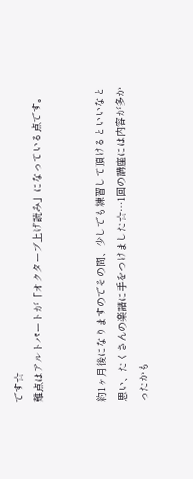です☆
難点はアルトパートが「オクターブ上げ読み」になっている点です。


約1ヶ月後になりますのでその間、少しでも練習して頂けるといいなと思い、たくさんの楽譜に手をつけました☆…1回の講座には内容が多かったかも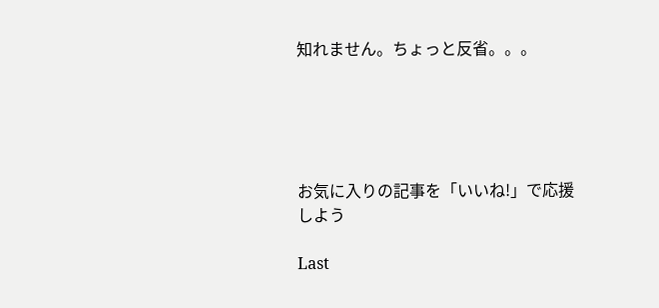知れません。ちょっと反省。。。





お気に入りの記事を「いいね!」で応援しよう

Last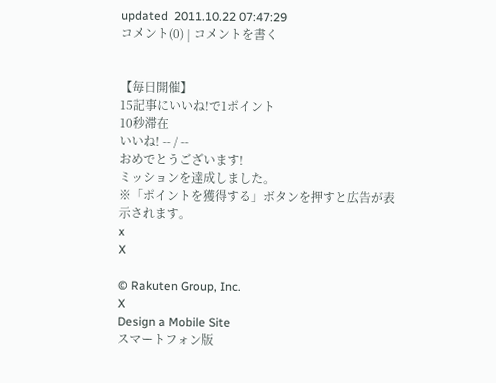updated  2011.10.22 07:47:29
コメント(0) | コメントを書く


【毎日開催】
15記事にいいね!で1ポイント
10秒滞在
いいね! -- / --
おめでとうございます!
ミッションを達成しました。
※「ポイントを獲得する」ボタンを押すと広告が表示されます。
x
X

© Rakuten Group, Inc.
X
Design a Mobile Site
スマートフォン版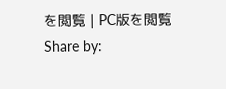を閲覧 | PC版を閲覧
Share by: